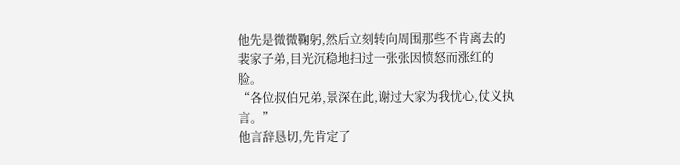他先是微微鞠躬,然后立刻转向周围那些不肯离去的裴家子弟,目光沉稳地扫过一张张因愤怒而涨红的脸。
“各位叔伯兄弟,景深在此,谢过大家为我忧心,仗义执言。”
他言辞恳切,先肯定了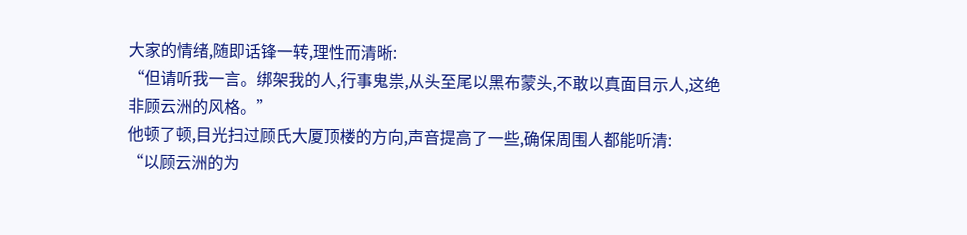大家的情绪,随即话锋一转,理性而清晰:
“但请听我一言。绑架我的人,行事鬼祟,从头至尾以黑布蒙头,不敢以真面目示人,这绝非顾云洲的风格。”
他顿了顿,目光扫过顾氏大厦顶楼的方向,声音提高了一些,确保周围人都能听清:
“以顾云洲的为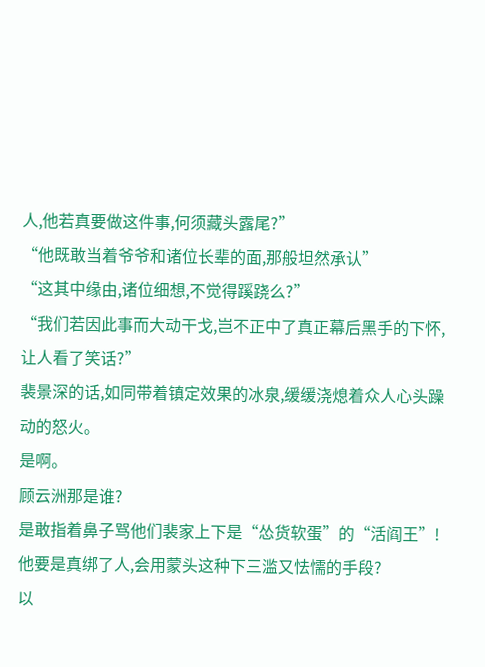人,他若真要做这件事,何须藏头露尾?”
“他既敢当着爷爷和诸位长辈的面,那般坦然承认”
“这其中缘由,诸位细想,不觉得蹊跷么?”
“我们若因此事而大动干戈,岂不正中了真正幕后黑手的下怀,让人看了笑话?”
裴景深的话,如同带着镇定效果的冰泉,缓缓浇熄着众人心头躁动的怒火。
是啊。
顾云洲那是谁?
是敢指着鼻子骂他们裴家上下是“怂货软蛋”的“活阎王”!
他要是真绑了人,会用蒙头这种下三滥又怯懦的手段?
以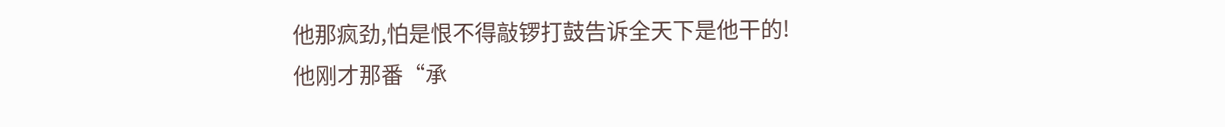他那疯劲,怕是恨不得敲锣打鼓告诉全天下是他干的!
他刚才那番“承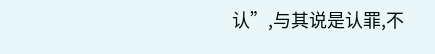认”,与其说是认罪,不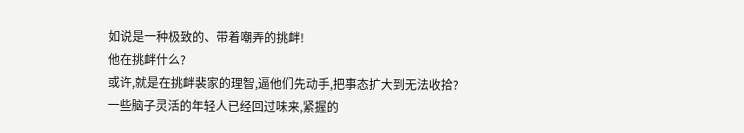如说是一种极致的、带着嘲弄的挑衅!
他在挑衅什么?
或许,就是在挑衅裴家的理智,逼他们先动手,把事态扩大到无法收拾?
一些脑子灵活的年轻人已经回过味来,紧握的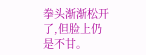拳头渐渐松开了,但脸上仍是不甘。